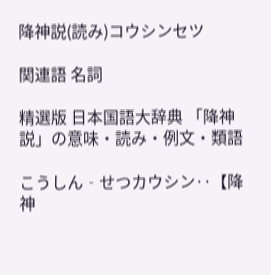降神説(読み)コウシンセツ

関連語 名詞

精選版 日本国語大辞典 「降神説」の意味・読み・例文・類語

こうしん‐せつカウシン‥【降神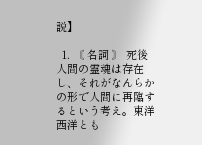説】

  1. 〘 名詞 〙 死後人間の霊魂は存在し、それがなんらかの形で人間に再臨するという考え。東洋西洋とも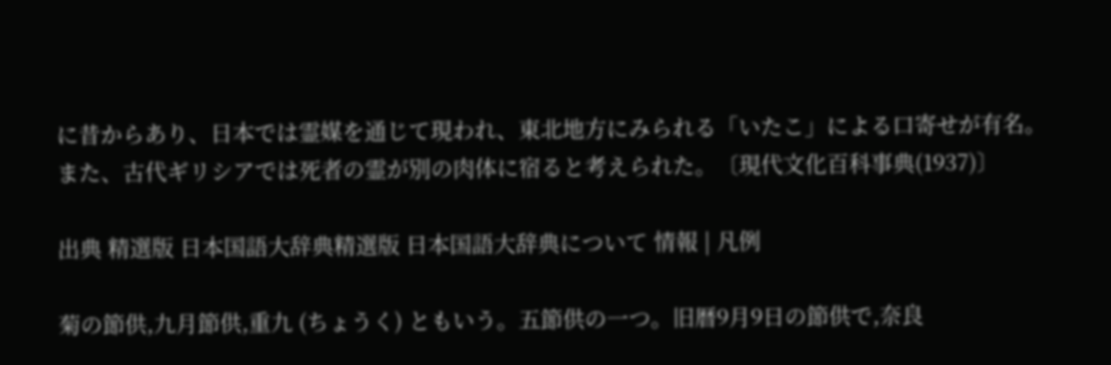に昔からあり、日本では霊媒を通じて現われ、東北地方にみられる「いたこ」による口寄せが有名。また、古代ギリシアでは死者の霊が別の肉体に宿ると考えられた。〔現代文化百科事典(1937)〕

出典 精選版 日本国語大辞典精選版 日本国語大辞典について 情報 | 凡例

菊の節供,九月節供,重九 (ちょうく) ともいう。五節供の一つ。旧暦9月9日の節供で,奈良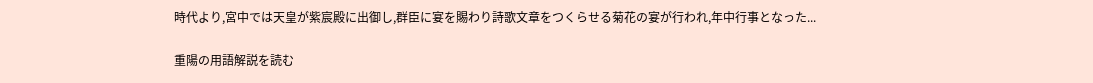時代より,宮中では天皇が紫宸殿に出御し,群臣に宴を賜わり詩歌文章をつくらせる菊花の宴が行われ,年中行事となった...

重陽の用語解説を読む